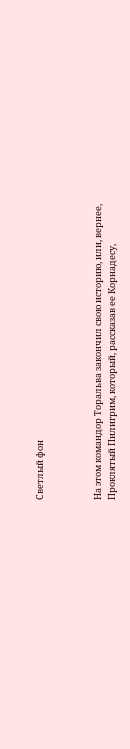Светлый фон



На этом командор Торальва закончил свою историю, или, вернее, Проклятый Пилигрим, который, рассказав ее Корнадесу,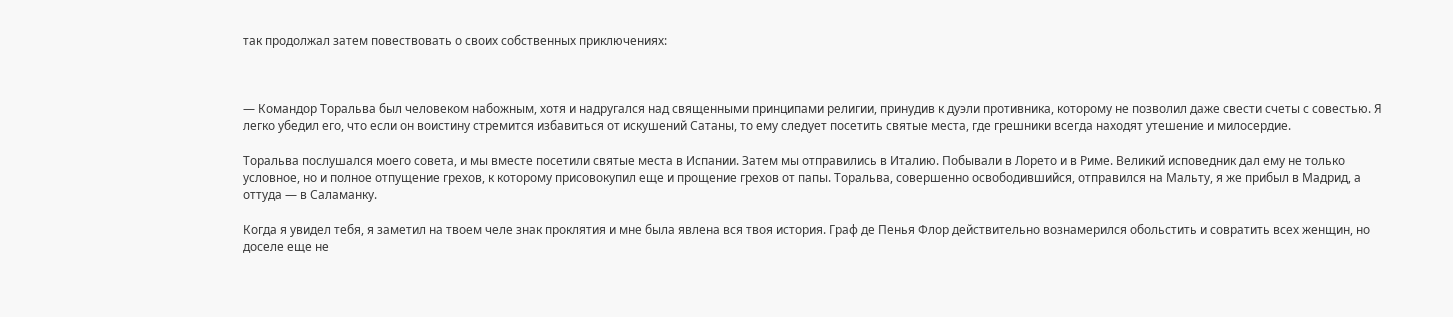так продолжал затем повествовать о своих собственных приключениях:



— Командор Торальва был человеком набожным, хотя и надругался над священными принципами религии, принудив к дуэли противника, которому не позволил даже свести счеты с совестью. Я легко убедил его, что если он воистину стремится избавиться от искушений Сатаны, то ему следует посетить святые места, где грешники всегда находят утешение и милосердие.

Торальва послушался моего совета, и мы вместе посетили святые места в Испании. Затем мы отправились в Италию. Побывали в Лорето и в Риме. Великий исповедник дал ему не только условное, но и полное отпущение грехов, к которому присовокупил еще и прощение грехов от папы. Торальва, совершенно освободившийся, отправился на Мальту, я же прибыл в Мадрид, а оттуда — в Саламанку.

Когда я увидел тебя, я заметил на твоем челе знак проклятия и мне была явлена вся твоя история. Граф де Пенья Флор действительно вознамерился обольстить и совратить всех женщин, но доселе еще не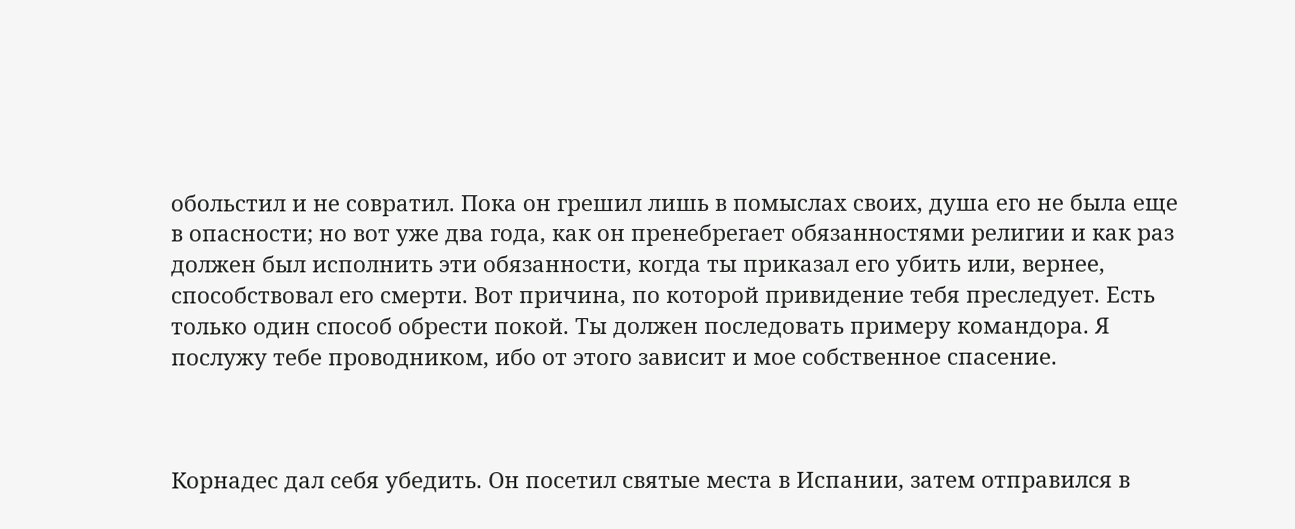обольстил и не совратил. Пока он грешил лишь в помыслах своих, душа его не была еще в опасности; но вот уже два года, как он пренебрегает обязанностями религии и как раз должен был исполнить эти обязанности, когда ты приказал его убить или, вернее, способствовал его смерти. Вот причина, по которой привидение тебя преследует. Есть только один способ обрести покой. Ты должен последовать примеру командора. Я послужу тебе проводником, ибо от этого зависит и мое собственное спасение.



Корнадес дал себя убедить. Он посетил святые места в Испании, затем отправился в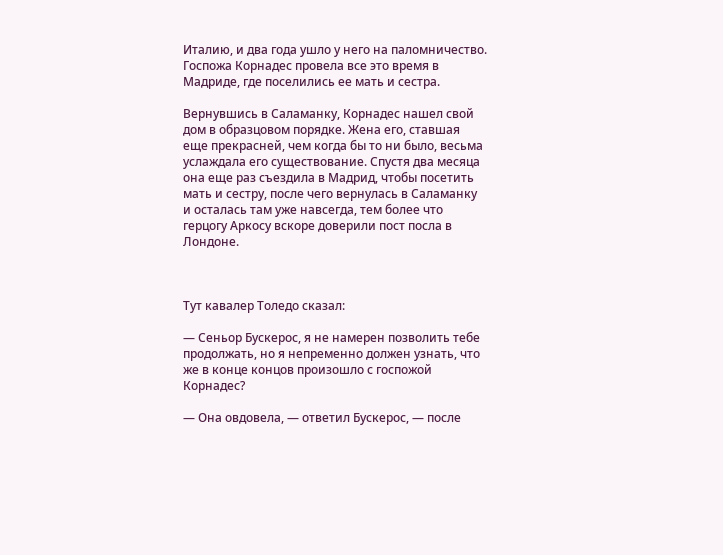Италию, и два года ушло у него на паломничество. Госпожа Корнадес провела все это время в Мадриде, где поселились ее мать и сестра.

Вернувшись в Саламанку, Корнадес нашел свой дом в образцовом порядке. Жена его, ставшая еще прекрасней, чем когда бы то ни было, весьма услаждала его существование. Спустя два месяца она еще раз съездила в Мадрид, чтобы посетить мать и сестру, после чего вернулась в Саламанку и осталась там уже навсегда, тем более что герцогу Аркосу вскоре доверили пост посла в Лондоне.



Тут кавалер Толедо сказал:

— Сеньор Бускерос, я не намерен позволить тебе продолжать, но я непременно должен узнать, что же в конце концов произошло с госпожой Корнадес?

— Она овдовела, — ответил Бускерос, — после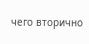чего вторично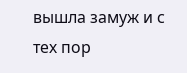вышла замуж и с тех пор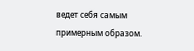ведет себя самым примерным образом.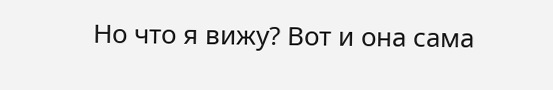Но что я вижу? Вот и она сама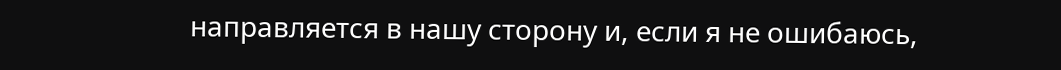направляется в нашу сторону и, если я не ошибаюсь,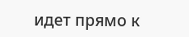идет прямо к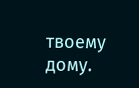твоему дому.